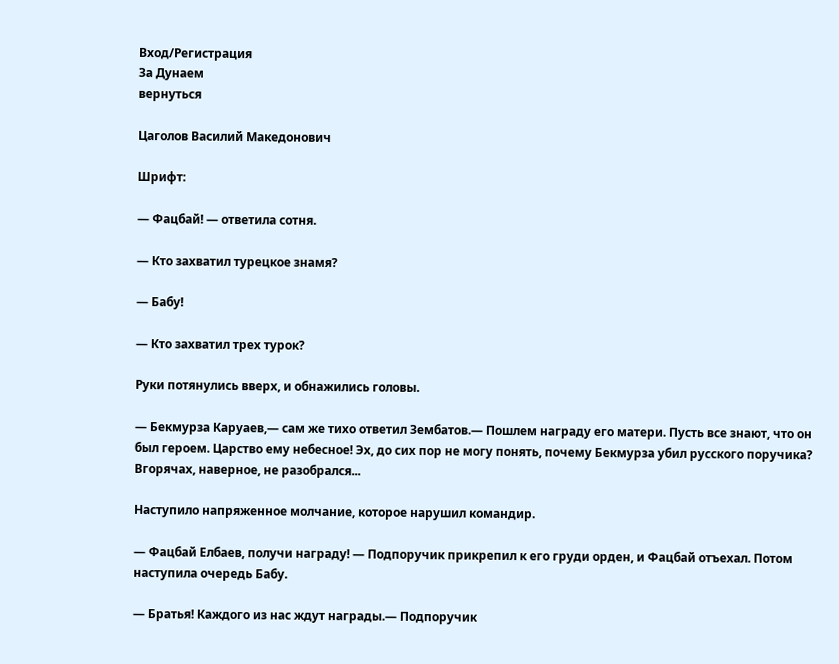Вход/Регистрация
За Дунаем
вернуться

Цаголов Василий Македонович

Шрифт:

— Фацбай! — ответила сотня.

— Кто захватил турецкое знамя?

— Бабу!

— Кто захватил трех турок?

Руки потянулись вверх, и обнажились головы.

— Бекмурза Каруаев,— сам же тихо ответил Зембатов.— Пошлем награду его матери. Пусть все знают, что он был героем. Царство ему небесное! Эх, до сих пор не могу понять, почему Бекмурза убил русского поручика? Вгорячах, наверное, не разобрался...

Наступило напряженное молчание, которое нарушил командир.

— Фацбай Елбаев, получи награду! — Подпоручик прикрепил к его груди орден, и Фацбай отъехал. Потом наступила очередь Бабу.

— Братья! Каждого из нас ждут награды.— Подпоручик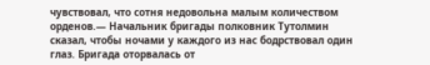чувствовал, что сотня недовольна малым количеством орденов.— Начальник бригады полковник Тутолмин сказал, чтобы ночами у каждого из нас бодрствовал один глаз. Бригада оторвалась от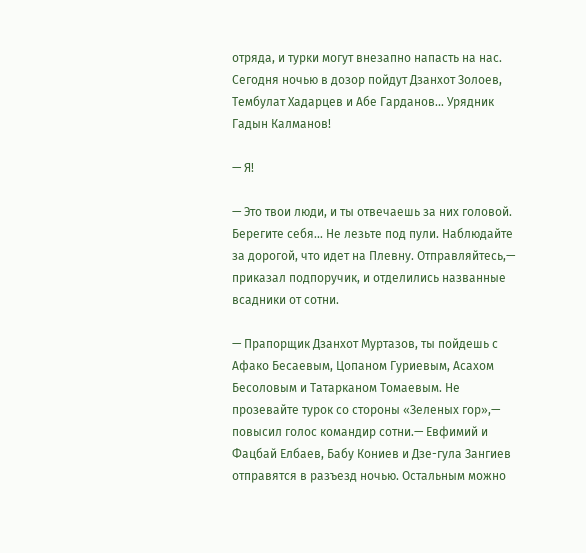отряда, и турки могут внезапно напасть на нас. Сегодня ночью в дозор пойдут Дзанхот Золоев, Тембулат Хадарцев и Абе Гарданов... Урядник Гадын Калманов!

— Я!

— Это твои люди, и ты отвечаешь за них головой. Берегите себя... Не лезьте под пули. Наблюдайте за дорогой, что идет на Плевну. Отправляйтесь,— приказал подпоручик, и отделились названные всадники от сотни.

— Прапорщик Дзанхот Муртазов, ты пойдешь с Афако Бесаевым, Цопаном Гуриевым, Асахом Бесоловым и Татарканом Томаевым. Не прозевайте турок со стороны «Зеленых гор»,— повысил голос командир сотни.— Евфимий и Фацбай Елбаев, Бабу Кониев и Дзе-гула Зангиев отправятся в разъезд ночью. Остальным можно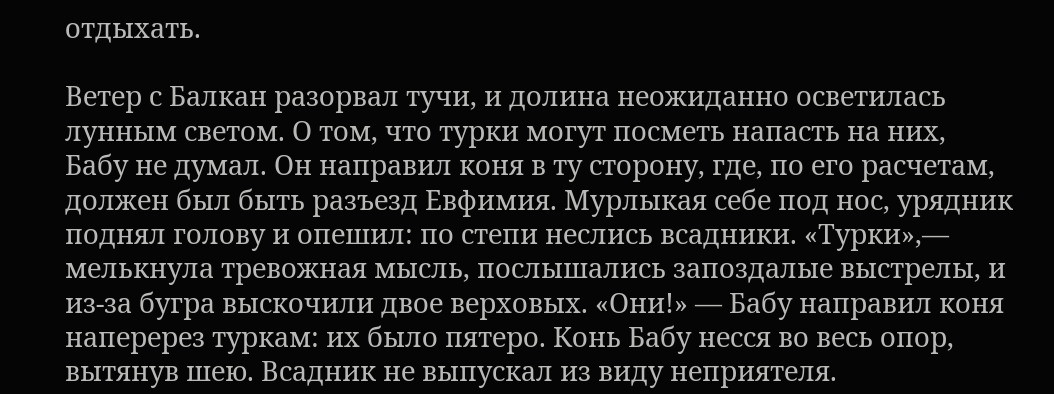отдыхать.

Ветер с Балкан разорвал тучи, и долина неожиданно осветилась лунным светом. О том, что турки могут посметь напасть на них, Бабу не думал. Он направил коня в ту сторону, где, по его расчетам, должен был быть разъезд Евфимия. Мурлыкая себе под нос, урядник поднял голову и опешил: по степи неслись всадники. «Турки»,— мелькнула тревожная мысль, послышались запоздалые выстрелы, и из-за бугра выскочили двое верховых. «Они!» — Бабу направил коня наперерез туркам: их было пятеро. Конь Бабу несся во весь опор, вытянув шею. Всадник не выпускал из виду неприятеля.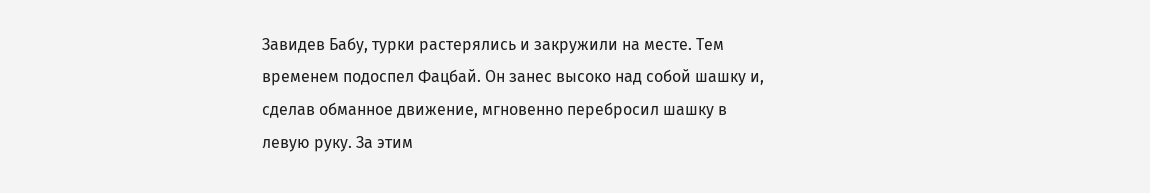Завидев Бабу, турки растерялись и закружили на месте. Тем временем подоспел Фацбай. Он занес высоко над собой шашку и, сделав обманное движение, мгновенно перебросил шашку в левую руку. За этим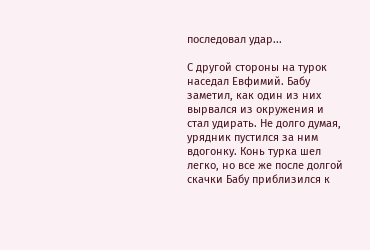последовал удар...

С другой стороны на турок наседал Евфимий. Бабу заметил, как один из них вырвался из окружения и стал удирать. Не долго думая, урядник пустился за ним вдогонку. Конь турка шел легко, но все же после долгой скачки Бабу приблизился к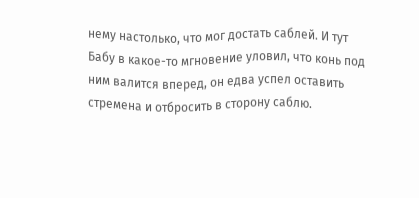нему настолько, что мог достать саблей. И тут Бабу в какое-то мгновение уловил, что конь под ним валится вперед, он едва успел оставить стремена и отбросить в сторону саблю.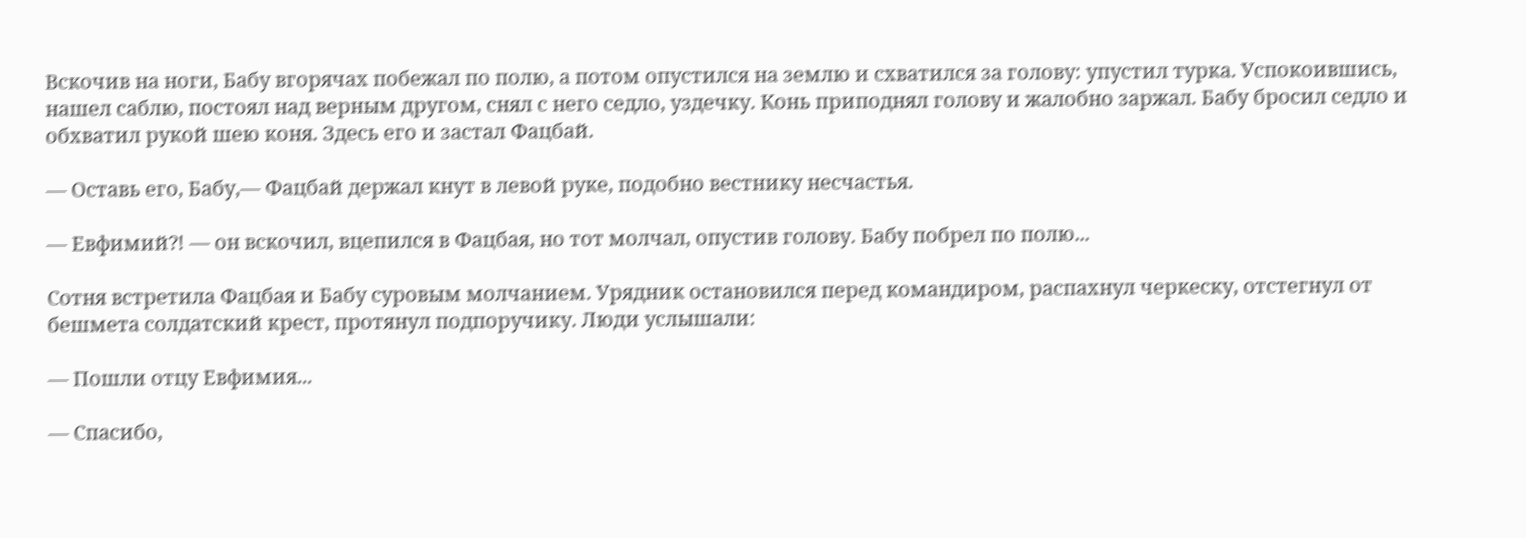Вскочив на ноги, Бабу вгорячах побежал по полю, а потом опустился на землю и схватился за голову: упустил турка. Успокоившись, нашел саблю, постоял над верным другом, снял с него седло, уздечку. Конь приподнял голову и жалобно заржал. Бабу бросил седло и обхватил рукой шею коня. Здесь его и застал Фацбай.

— Оставь его, Бабу,— Фацбай держал кнут в левой руке, подобно вестнику несчастья.

— Евфимий?! — он вскочил, вцепился в Фацбая, но тот молчал, опустив голову. Бабу побрел по полю...

Сотня встретила Фацбая и Бабу суровым молчанием. Урядник остановился перед командиром, распахнул черкеску, отстегнул от бешмета солдатский крест, протянул подпоручику. Люди услышали:

— Пошли отцу Евфимия...

— Спасибо,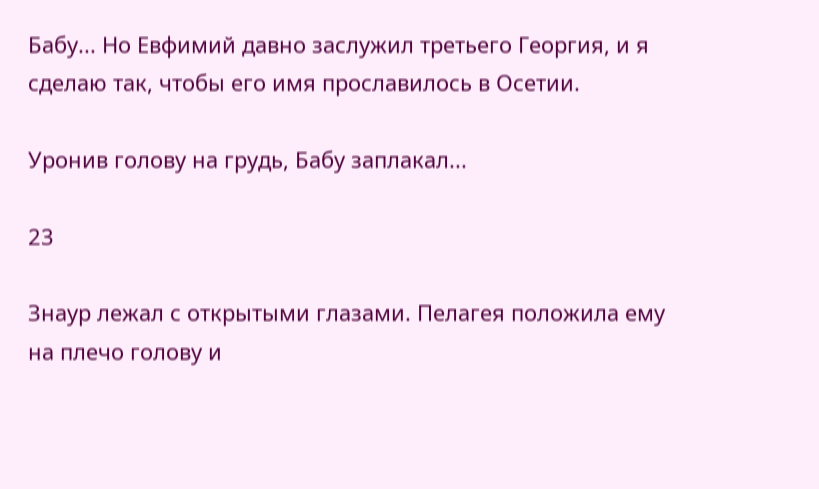Бабу... Но Евфимий давно заслужил третьего Георгия, и я сделаю так, чтобы его имя прославилось в Осетии.

Уронив голову на грудь, Бабу заплакал...

23

Знаур лежал с открытыми глазами. Пелагея положила ему на плечо голову и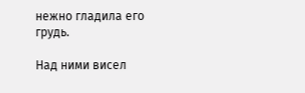нежно гладила его грудь.

Над ними висел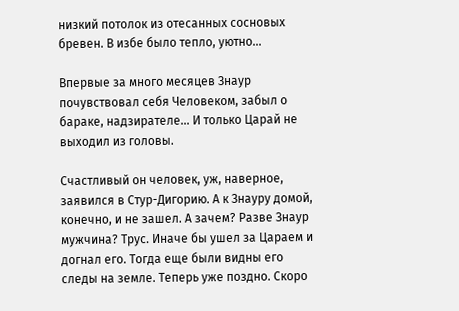низкий потолок из отесанных сосновых бревен. В избе было тепло, уютно...

Впервые за много месяцев Знаур почувствовал себя Человеком, забыл о бараке, надзирателе... И только Царай не выходил из головы.

Счастливый он человек, уж, наверное, заявился в Стур-Дигорию. А к Знауру домой, конечно, и не зашел. А зачем? Разве Знаур мужчина? Трус. Иначе бы ушел за Цараем и догнал его. Тогда еще были видны его следы на земле. Теперь уже поздно. Скоро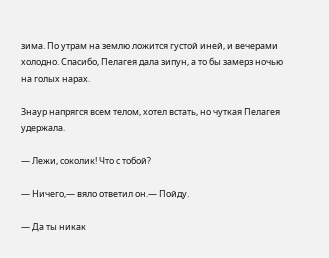зима. По утрам на землю ложится густой иней, и вечерами холодно. Спасибо, Пелагея дала зипун, а то бы замерз ночью на голых нарах.

Знаур напрягся всем телом, хотел встать, но чуткая Пелагея удержала.

— Лежи, соколик! Что с тобой?

— Ничего,— вяло ответил он.— Пойду.

— Да ты никак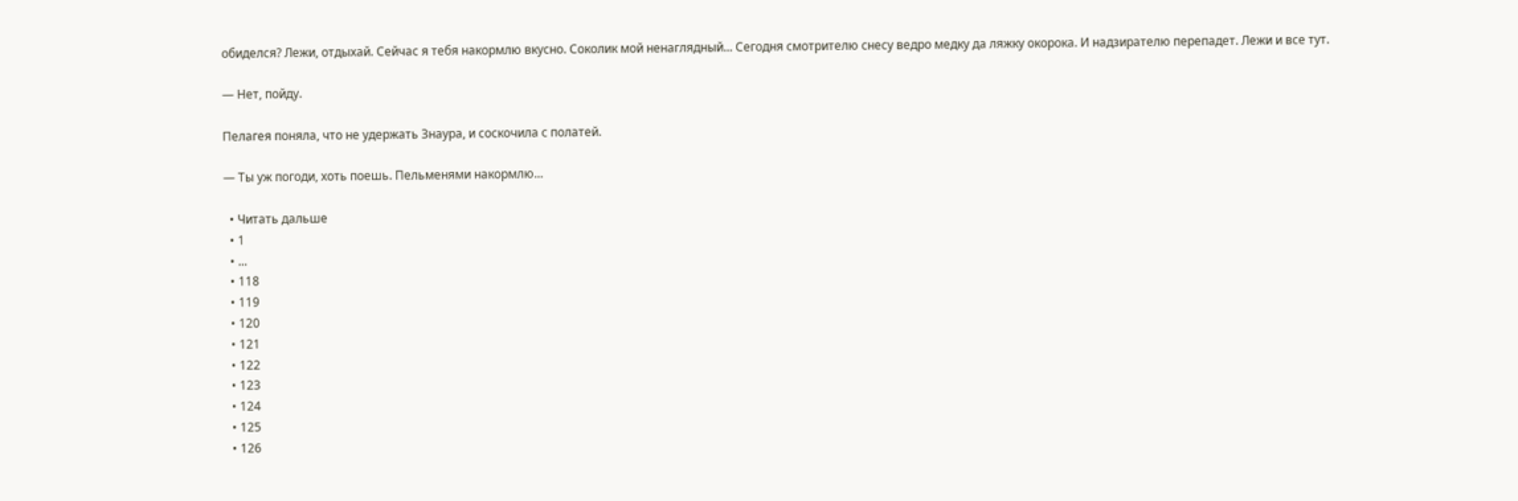обиделся? Лежи, отдыхай. Сейчас я тебя накормлю вкусно. Соколик мой ненаглядный... Сегодня смотрителю снесу ведро медку да ляжку окорока. И надзирателю перепадет. Лежи и все тут.

— Нет, пойду.

Пелагея поняла, что не удержать Знаура, и соскочила с полатей.

— Ты уж погоди, хоть поешь. Пельменями накормлю...

  • Читать дальше
  • 1
  • ...
  • 118
  • 119
  • 120
  • 121
  • 122
  • 123
  • 124
  • 125
  • 126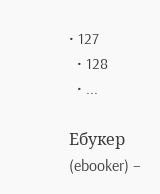• 127
  • 128
  • ...

Ебукер (ebooker) –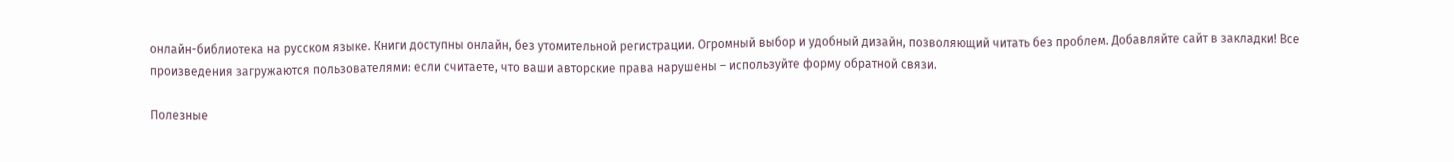онлайн-библиотека на русском языке. Книги доступны онлайн, без утомительной регистрации. Огромный выбор и удобный дизайн, позволяющий читать без проблем. Добавляйте сайт в закладки! Все произведения загружаются пользователями: если считаете, что ваши авторские права нарушены – используйте форму обратной связи.

Полезные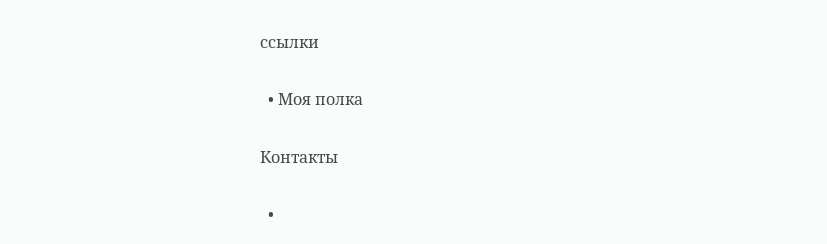ссылки

  • Моя полка

Контакты

  •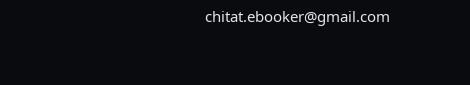chitat.ebooker@gmail.com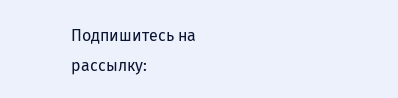Подпишитесь на рассылку: